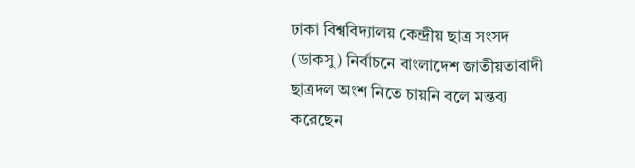ঢাকা বিশ্ববিদ্যালয় কেন্দ্রীয় ছাত্র সংসদ (ডাকসু) নির্বাচনে বাংলাদেশ জাতীয়তাবাদী ছাত্রদল অংশ নিতে চায়নি বলে মন্তব্য করেছেন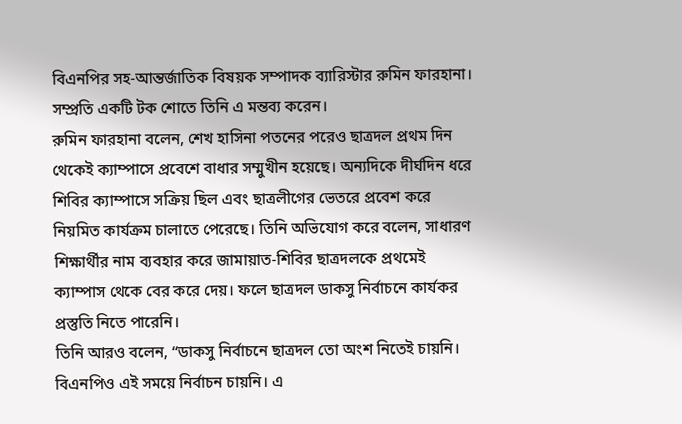বিএনপির সহ-আন্তর্জাতিক বিষয়ক সম্পাদক ব্যারিস্টার রুমিন ফারহানা। সম্প্রতি একটি টক শোতে তিনি এ মন্তব্য করেন।
রুমিন ফারহানা বলেন, শেখ হাসিনা পতনের পরেও ছাত্রদল প্রথম দিন থেকেই ক্যাম্পাসে প্রবেশে বাধার সম্মুখীন হয়েছে। অন্যদিকে দীর্ঘদিন ধরে শিবির ক্যাম্পাসে সক্রিয় ছিল এবং ছাত্রলীগের ভেতরে প্রবেশ করে নিয়মিত কার্যক্রম চালাতে পেরেছে। তিনি অভিযোগ করে বলেন, সাধারণ শিক্ষার্থীর নাম ব্যবহার করে জামায়াত-শিবির ছাত্রদলকে প্রথমেই ক্যাম্পাস থেকে বের করে দেয়। ফলে ছাত্রদল ডাকসু নির্বাচনে কার্যকর প্রস্তুতি নিতে পারেনি।
তিনি আরও বলেন, “ডাকসু নির্বাচনে ছাত্রদল তো অংশ নিতেই চায়নি। বিএনপিও এই সময়ে নির্বাচন চায়নি। এ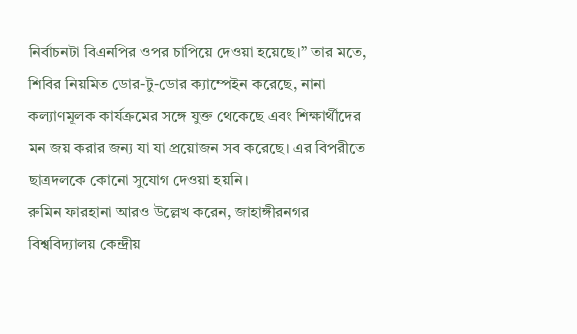নির্বাচনটা বিএনপির ওপর চাপিয়ে দেওয়া হয়েছে।” তার মতে, শিবির নিয়মিত ডোর-টু-ডোর ক্যাম্পেইন করেছে, নানা কল্যাণমূলক কার্যক্রমের সঙ্গে যুক্ত থেকেছে এবং শিক্ষার্থীদের মন জয় করার জন্য যা যা প্রয়োজন সব করেছে। এর বিপরীতে ছাত্রদলকে কোনো সুযোগ দেওয়া হয়নি।
রুমিন ফারহানা আরও উল্লেখ করেন, জাহাঙ্গীরনগর বিশ্ববিদ্যালয় কেন্দ্রীয়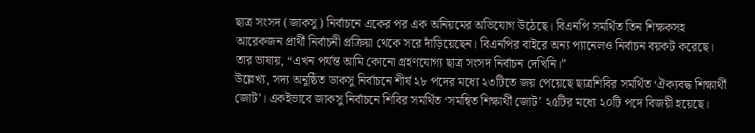ছাত্র সংসদ (জাকসু) নির্বাচনে একের পর এক অনিয়মের অভিযোগ উঠেছে। বিএনপি সমর্থিত তিন শিক্ষকসহ আরেকজন প্রার্থী নির্বাচনী প্রক্রিয়া থেকে সরে দাঁড়িয়েছেন। বিএনপির বাইরে অন্য প্যানেলও নির্বাচন বয়কট করেছে। তার ভাষায়, “এখন পর্যন্ত আমি কোনো গ্রহণযোগ্য ছাত্র সংসদ নির্বাচন দেখিনি।”
উল্লেখ্য, সদ্য অনুষ্ঠিত ডাকসু নির্বাচনে শীর্ষ ২৮ পদের মধ্যে ২৩টিতে জয় পেয়েছে ছাত্রশিবির সমর্থিত ‘ঐক্যবদ্ধ শিক্ষার্থী জোট’। একইভাবে জাকসু নির্বাচনে শিবির সমর্থিত ‘সমন্বিত শিক্ষার্থী জোট’ ২৫টির মধ্যে ২০টি পদে বিজয়ী হয়েছে।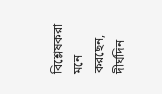বিশ্লেষকরা মনে করছেন, দীর্ঘদিন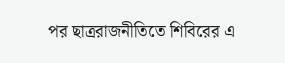পর ছাত্ররাজনীতিতে শিবিরের এ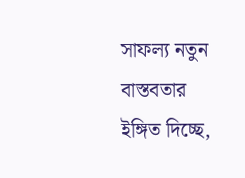সাফল্য নতুন বাস্তবতার ইঙ্গিত দিচ্ছে,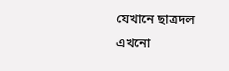যেখানে ছাত্রদল এখনো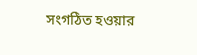সংগঠিত হওয়ার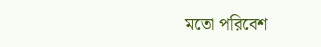মতো পরিবেশ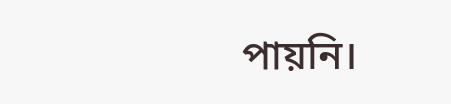পায়নি।